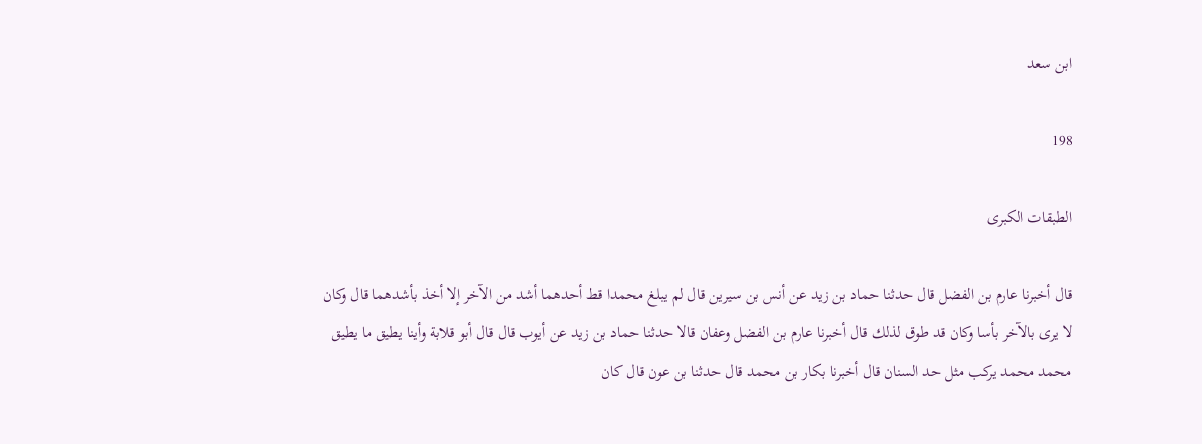ابن سعد

198

الطبقات الكبرى

قال أخبرنا عارم بن الفضل قال حدثنا حماد بن زيد عن أنس بن سيرين قال لم يبلغ محمدا قط أحدهما أشد من الآخر إلا أخذ بأشدهما قال وكان لا يرى بالآخر بأسا وكان قد طوق لذلك قال أخبرنا عارم بن الفضل وعفان قالا حدثنا حماد بن زيد عن أيوب قال قال أبو قلابة وأينا يطيق ما يطيق محمد محمد يركب مثل حد السنان قال أخبرنا بكار بن محمد قال حدثنا بن عون قال كان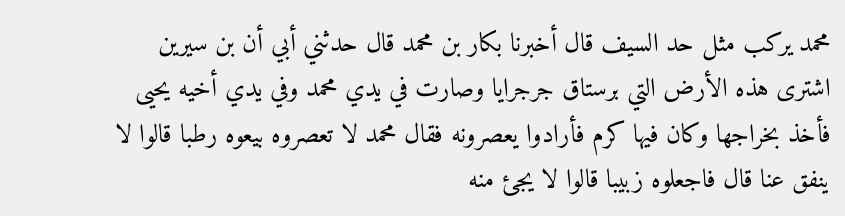محمد يركب مثل حد السيف قال أخبرنا بكار بن محمد قال حدثني أبي أن بن سيرين اشترى هذه الأرض التي برستاق جرجرايا وصارت في يدي محمد وفي يدي أخيه يحيى فأخذ بخراجها وكان فيها كرم فأرادوا يعصرونه فقال محمد لا تعصروه بيعوه رطبا قالوا لا ينفق عنا قال فاجعلوه زبيبا قالوا لا يجئ منه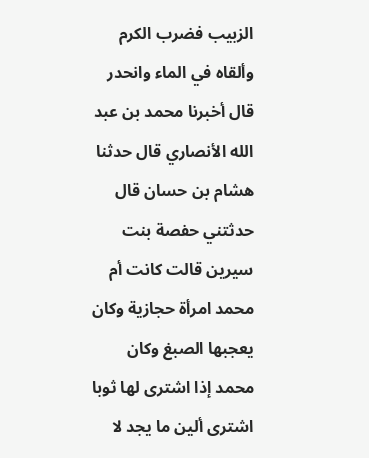الزبيب فضرب الكرم وألقاه في الماء وانحدر قال أخبرنا محمد بن عبد الله الأنصاري قال حدثنا هشام بن حسان قال حدثتني حفصة بنت سيرين قالت كانت أم محمد امرأة حجازية وكان يعجبها الصبغ وكان محمد إذا اشترى لها ثوبا اشترى ألين ما يجد لا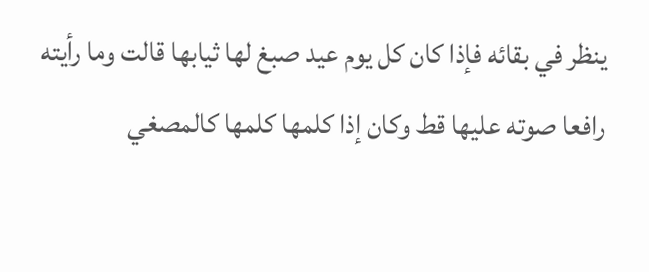ينظر في بقائه فإذا كان كل يوم عيد صبغ لها ثيابها قالت وما رأيته رافعا صوته عليها قط وكان إذا كلمها كلمها كالمصغي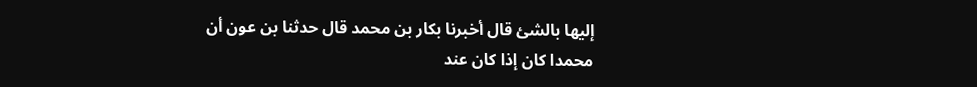إليها بالشئ قال أخبرنا بكار بن محمد قال حدثنا بن عون أن محمدا كان إذا كان عند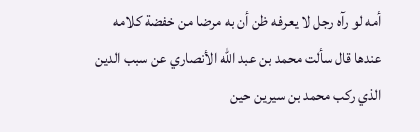أمه لو رآه رجل لا يعرفه ظن أن به مرضا من خفضة كلامه عندها قال سألت محمد بن عبد الله الأنصاري عن سبب الدين الذي ركب محمد بن سيرين حين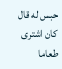حبس له قال كان اشترى طعاما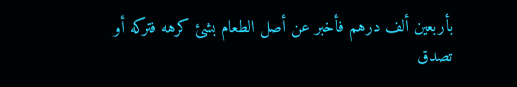بأربعين ألف درهم فأخبر عن أصل الطعام بشئ كرهه فتركه أو تصدق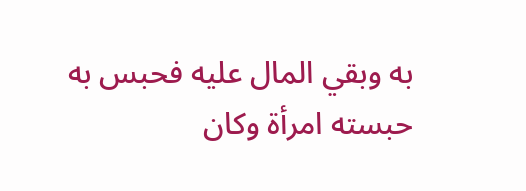به وبقي المال عليه فحبس به حبسته امرأة وكان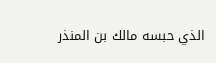الذي حبسه مالك بن المنذر